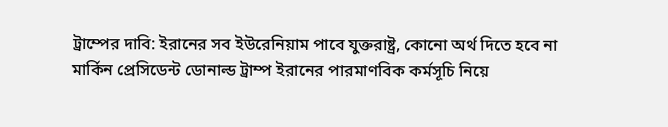ট্রাম্পের দাবি: ইরানের সব ইউরেনিয়াম পাবে যুক্তরাষ্ট্র, কোনো অর্থ দিতে হবে না
মার্কিন প্রেসিডেন্ট ডোনাল্ড ট্রাম্প ইরানের পারমাণবিক কর্মসূচি নিয়ে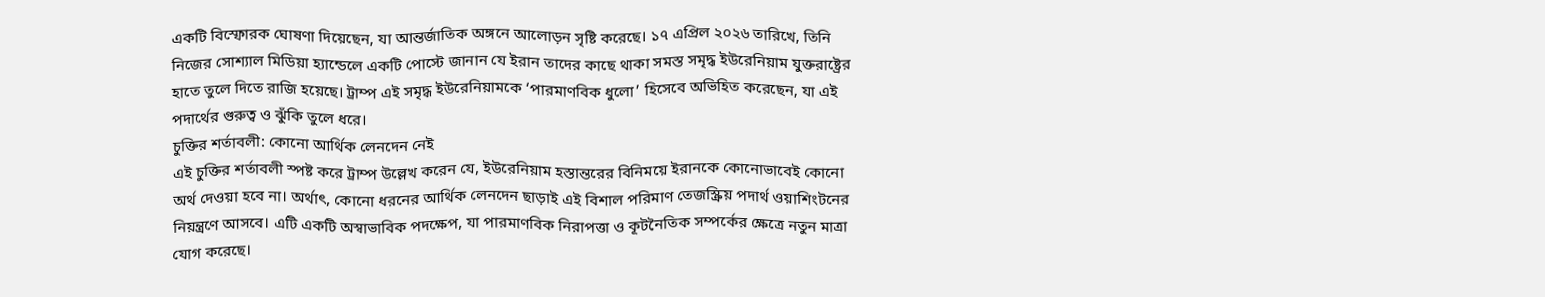একটি বিস্ফোরক ঘোষণা দিয়েছেন, যা আন্তর্জাতিক অঙ্গনে আলোড়ন সৃষ্টি করেছে। ১৭ এপ্রিল ২০২৬ তারিখে, তিনি নিজের সোশ্যাল মিডিয়া হ্যান্ডেলে একটি পোস্টে জানান যে ইরান তাদের কাছে থাকা সমস্ত সমৃদ্ধ ইউরেনিয়াম যুক্তরাষ্ট্রের হাতে তুলে দিতে রাজি হয়েছে। ট্রাম্প এই সমৃদ্ধ ইউরেনিয়ামকে ‘পারমাণবিক ধুলো’ হিসেবে অভিহিত করেছেন, যা এই পদার্থের গুরুত্ব ও ঝুঁকি তুলে ধরে।
চুক্তির শর্তাবলী: কোনো আর্থিক লেনদেন নেই
এই চুক্তির শর্তাবলী স্পষ্ট করে ট্রাম্প উল্লেখ করেন যে, ইউরেনিয়াম হস্তান্তরের বিনিময়ে ইরানকে কোনোভাবেই কোনো অর্থ দেওয়া হবে না। অর্থাৎ, কোনো ধরনের আর্থিক লেনদেন ছাড়াই এই বিশাল পরিমাণ তেজস্ক্রিয় পদার্থ ওয়াশিংটনের নিয়ন্ত্রণে আসবে। এটি একটি অস্বাভাবিক পদক্ষেপ, যা পারমাণবিক নিরাপত্তা ও কূটনৈতিক সম্পর্কের ক্ষেত্রে নতুন মাত্রা যোগ করেছে।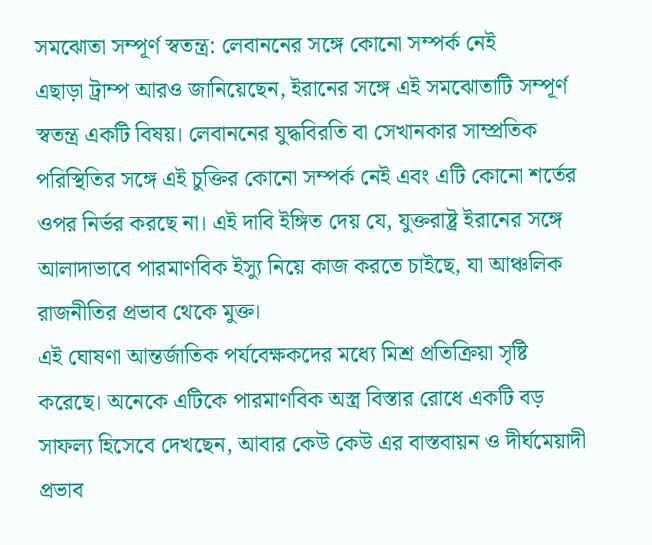সমঝোতা সম্পূর্ণ স্বতন্ত্র: লেবাননের সঙ্গে কোনো সম্পর্ক নেই
এছাড়া ট্রাম্প আরও জানিয়েছেন, ইরানের সঙ্গে এই সমঝোতাটি সম্পূর্ণ স্বতন্ত্র একটি বিষয়। লেবাননের যুদ্ধবিরতি বা সেখানকার সাম্প্রতিক পরিস্থিতির সঙ্গে এই চুক্তির কোনো সম্পর্ক নেই এবং এটি কোনো শর্তের ওপর নির্ভর করছে না। এই দাবি ইঙ্গিত দেয় যে, যুক্তরাষ্ট্র ইরানের সঙ্গে আলাদাভাবে পারমাণবিক ইস্যু নিয়ে কাজ করতে চাইছে, যা আঞ্চলিক রাজনীতির প্রভাব থেকে মুক্ত।
এই ঘোষণা আন্তর্জাতিক পর্যবেক্ষকদের মধ্যে মিশ্র প্রতিক্রিয়া সৃষ্টি করেছে। অনেকে এটিকে পারমাণবিক অস্ত্র বিস্তার রোধে একটি বড় সাফল্য হিসেবে দেখছেন, আবার কেউ কেউ এর বাস্তবায়ন ও দীর্ঘমেয়াদী প্রভাব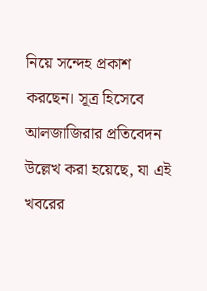নিয়ে সন্দেহ প্রকাশ করছেন। সূত্র হিসেবে আলজাজিরার প্রতিবেদন উল্লেখ করা হয়েছে, যা এই খবরের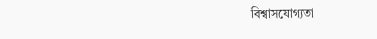বিশ্বাসযোগ্যতা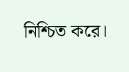নিশ্চিত করে।